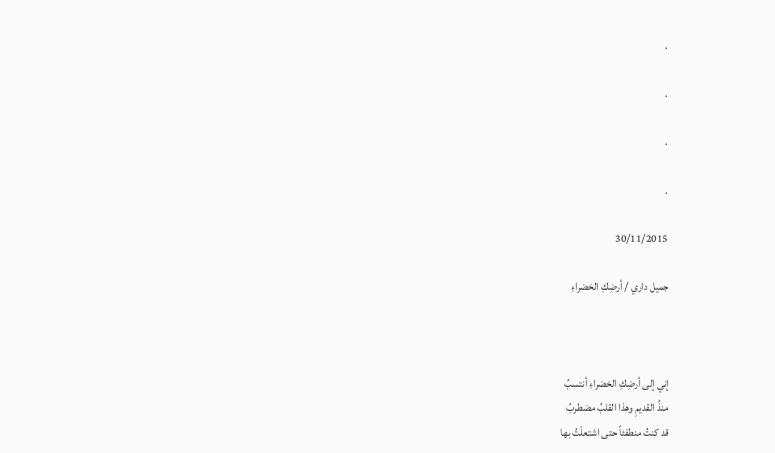.

.

.

.

30/11/2015

جميل داري / أرضِكِ الخضراءِ



إني إلى أرضِكِ الخضراءِ أنتسبُ
منذُ القديمِ وهذا القلبُ مضطربُ
قد كنتُ منطفئاً حتى اشتعلْتُ بها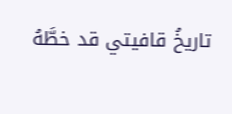تاريخُ قافيتي قد خطَّهُ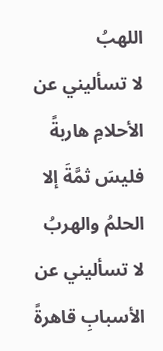اللهبُ
لا تسأليني عن الأحلامِ هاربةً
فليسَ ثمَّةَ إلا الحلمُ والهربُ
لا تسأليني عن الأسبابِ قاهرةً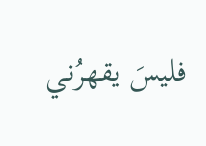فليسَ يقهرُني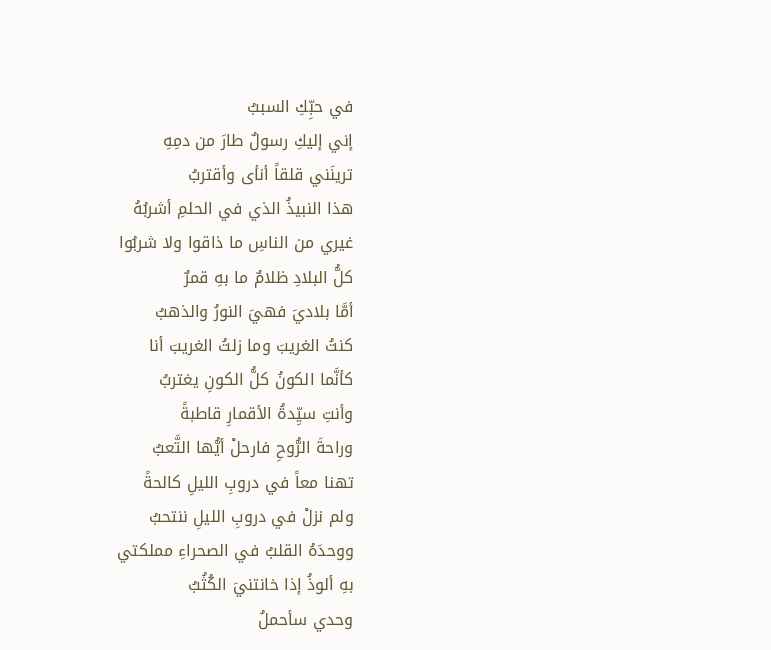في حبِّكِ السببُ
إني إليكِ رسولٌ طارَ من دمِهِ
ترينَني قلقاً أنأى وأقتربُ
هذا النبيذُ الذي في الحلمِ أشربُهُ
غيري من الناسِ ما ذاقوا ولا شربُوا
كلُّ البلادِ ظلامٌ ما بهِ قمرٌ
أمَّا بلاديَ فهيَ النورُ والذهبُ
كنتُ الغريبَ وما زلتُ الغريبَ أنا
كأنَّما الكونُ كلُّ الكونِ يغتربُ
وأنتِ سيِّدةُ الأقمارِ قاطبةً
وراحةَ الرُّوحِ فارحلْ أيُّها التَّعبُ
تهنا معاً في دروبِ الليلِ كالحةً
ولم نزلْ في دروبِ الليلِ ننتحبُ
ووحدَهُ القلبُ في الصحراءِ مملكتي
بهِ ألوذُ إذا خانتنيَ الكُثُبُ
وحدي سأحملُ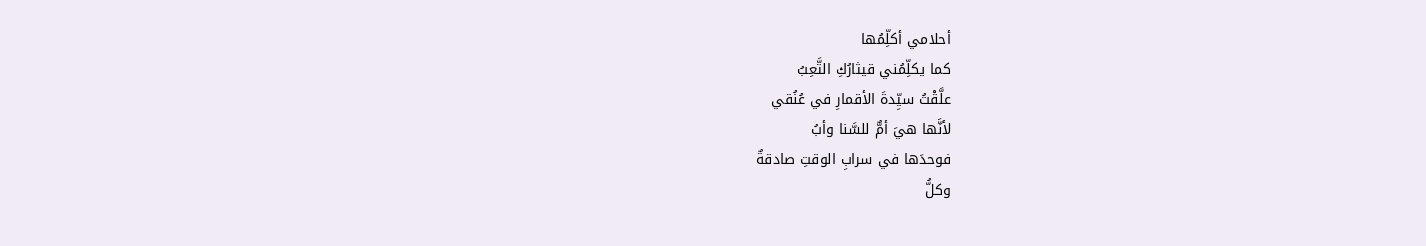أحلامي أكلِّمُها
كما يكلِّمُني قيثارُكِ التَّعِبُ
علَّقْتُ سيِّدةَ الأقمارِ في عُنُقي
لأنَّها هيَ أمٌّ للسَّنا وأبُ
فوحدَها في سرابِ الوقتِ صادقةٌ
وكلُّ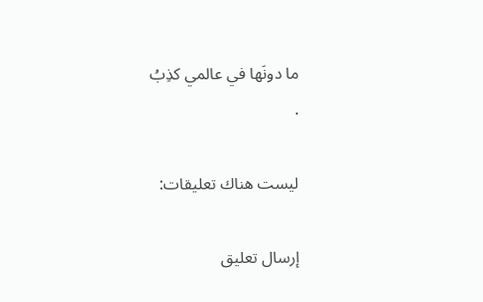ما دونَها في عالمي كذِبُ
.

ليست هناك تعليقات:

إرسال تعليق